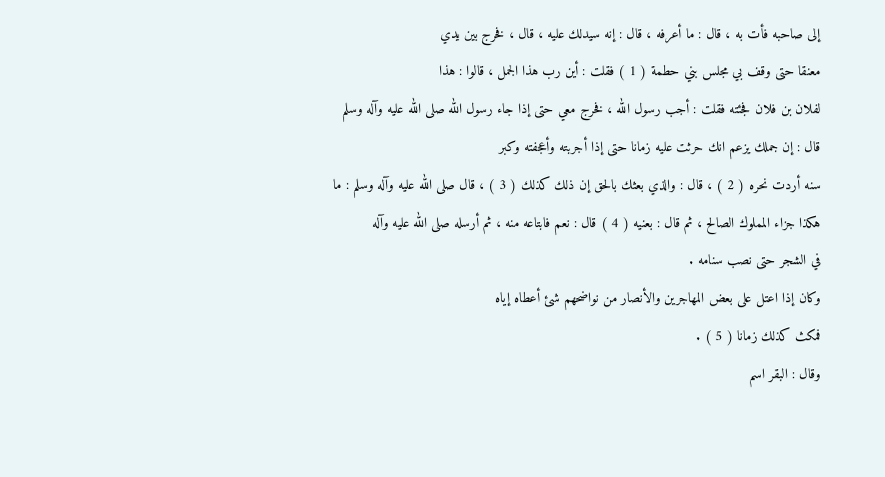إلى صاحبه فأت به ، قال : ما أعرفه ، قال : إنه سيدلك عليه ، قال ، فخرج بين يدي
معنقا حتى وقف بي مجلس بني حطمة ( 1 ) فقلت : أين رب هذا الجمل ، قالوا : هذا
لفلان بن فلان فجئته فقلت : أجب رسول الله ، فخرج معي حتى إذا جاء رسول الله صلى الله عليه وآله وسلم
قال : إن جملك يزعم انك حرثت عليه زمانا حتى إذا أجربته وأعجفته وكبر
سنه أردت نحره ( 2 ) ، قال : والذي بعثك بالحق إن ذلك كذلك ( 3 ) ، قال صلى الله عليه وآله وسلم : ما
هكذا جزاء المملوك الصالح ، ثم قال : بعنيه ( 4 ) قال : نعم فابتاعه منه ، ثم أرسله صلى الله عليه وآله
في الشجر حتى نصب سنامه .
وكان إذا اعتل على بعض المهاجرين والأنصار من نواضحهم شئ أعطاه إياه
فمكث كذلك زمانا ( 5 ) .
وقال : البقر اسم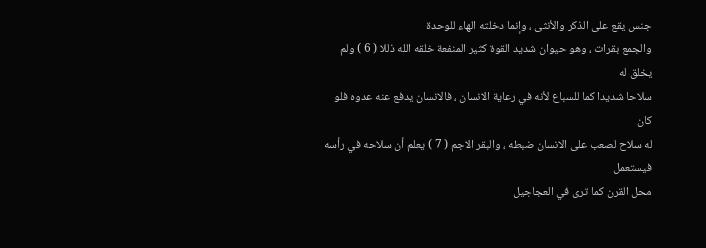جنس يقع على الذكر والأنثى ، وإنما دخلته الهاء للوحدة
والجمع بقرات ، وهو حيوان شديد القوة كثير المنفعة خلقه الله ذللا ( 6 ) ولم يخلق له
سلاحا شديدا كما للسباع لأنه في رعاية الانسان ، فالانسان يدفع عنه عدوه فلو كان
له سلاح لصعب على الانسان ضبطه ، والبقر الاجم ( 7 ) يعلم أن سلاحه في رأسه فيستعمل
محل القرن كما ترى في العجاجيل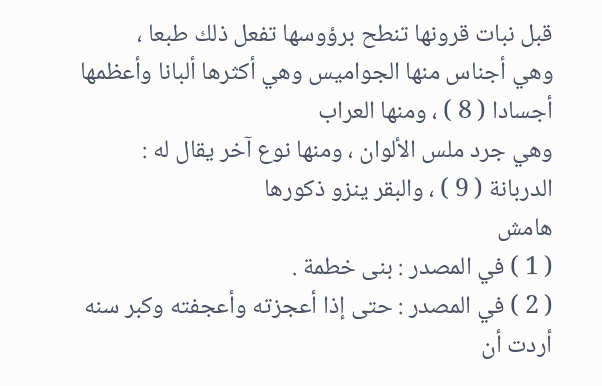قبل نبات قرونها تنطح برؤوسها تفعل ذلك طبعا ،
وهي أجناس منها الجواميس وهي أكثرها ألبانا وأعظمها أجسادا ( 8 ) ، ومنها العراب
وهي جرد ملس الألوان ، ومنها نوع آخر يقال له : الدربانة ( 9 ) ، والبقر ينزو ذكورها
هامش
( 1 ) في المصدر : بنى خطمة .
( 2 ) في المصدر : حتى إذا أعجزته وأعجفته وكبر سنه أردت أن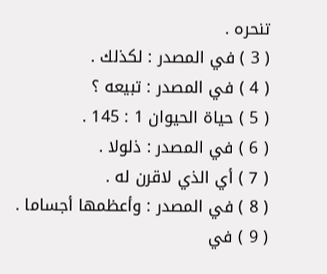تنحره .
( 3 ) في المصدر : لكذلك .
( 4 ) في المصدر : تبيعه ؟
( 5 ) حياة الحيوان 1 : 145 .
( 6 ) في المصدر : ذلولا .
( 7 ) أي الذي لاقرن له .
( 8 ) في المصدر : وأعظمها أجساما .
( 9 ) في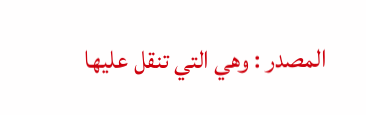المصدر : وهي التي تنقل عليها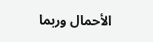الأحمال وربما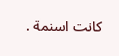كانت اسنمة .